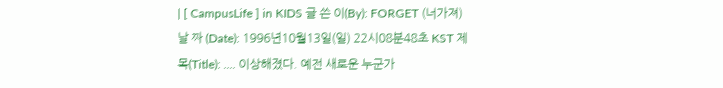| [ CampusLife ] in KIDS 글 쓴 이(By): FORGET (너가져) 날 짜 (Date): 1996년10월13일(일) 22시08분48초 KST 제 목(Title): .... 이상해졌다. 예전 새로운 누군가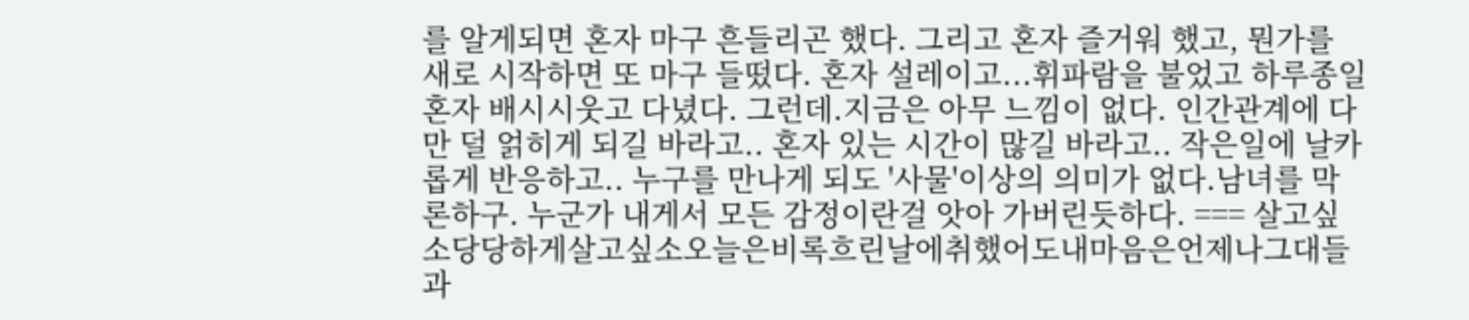를 알게되면 혼자 마구 흔들리곤 했다. 그리고 혼자 즐거워 했고, 뭔가를 새로 시작하면 또 마구 들떴다. 혼자 설레이고...휘파람을 불었고 하루종일 혼자 배시시웃고 다녔다. 그런데.지금은 아무 느낌이 없다. 인간관계에 다만 덜 얽히게 되길 바라고.. 혼자 있는 시간이 많길 바라고.. 작은일에 날카롭게 반응하고.. 누구를 만나게 되도 '사물'이상의 의미가 없다.남녀를 막론하구. 누군가 내게서 모든 감정이란걸 앗아 가버린듯하다. === 살고싶소당당하게살고싶소오늘은비록흐린날에취했어도내마음은언제나그대들과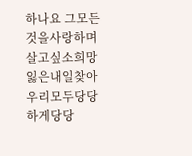하나요 그모든것을사랑하며살고싶소희망잃은내일찾아우리모두당당하게당당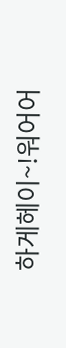하게헤이~!워어어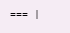=== |